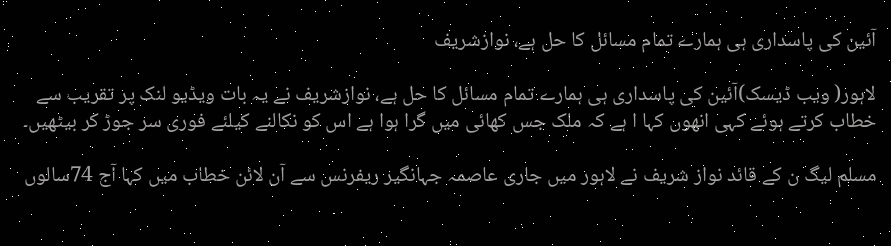آئین کی پاسداری ہی ہمارے تمام مسائل کا حل ہے، نوازشریف

لاہور( ویب ڈیسک)آئین کی پاسداری ہی ہمارے تمام مسائل کا حل ہے، نوازشریف نے یہ بات ویڈیو لنک پر تقریب سے خطاب کرتے ہوئے کہی انھوں کہا ا ہے کہ ملک جس کھائی میں گرا ہوا ہے اس کو نکالنے کیلئے فوری سر جوڑ کر بیٹھیں۔

مسلم لیگ ن کے قائد نواز شریف نے لاہور میں جاری عاصمہ جہانگیر ریفرنس سے آن لائن خطاب میں کہا آج 74سالوں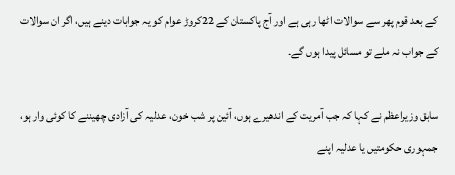کے بعد قوم پھر سے سوالات اٹھا رہی ہے اور آج پاکستان کے 22کروڑ عوام کو یہ جوابات دینے ہیں، اگر ان سوالات کے جواب نہ ملے تو مسائل پیدا ہوں گے۔

سابق وزیراعظم نے کہا کہ جب آمریت کے اندھیرے ہوں، آئین پر شب خون، عدلیہ کی آزادی چھیننے کا کوئی وار ہو، جمہوری حکومتیں یا عدلیہ اپنے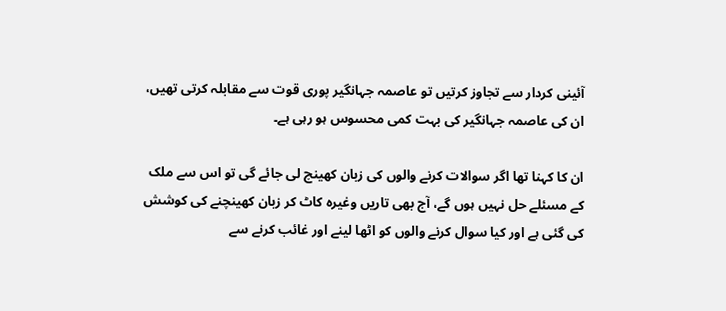آئینی کردار سے تجاوز کرتیں تو عاصمہ جہانگیر پوری قوت سے مقابلہ کرتی تھیں، ان کی عاصمہ جہانگیر کی بہت کمی محسوس ہو رہی ہے۔

ان کا کہنا تھا اگر سوالات کرنے والوں کی زبان کھینچ لی جائے گی تو اس سے ملک کے مسئلے حل نہیں ہوں گے، آج بھی تاریں وغیرہ کاٹ کر زبان کھینچنے کی کوشش کی گئی ہے اور کیا سوال کرنے والوں کو اٹھا لینے اور غائب کرنے سے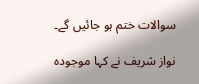سوالات ختم ہو جائیں گے۔

نواز شریف نے کہا موجودہ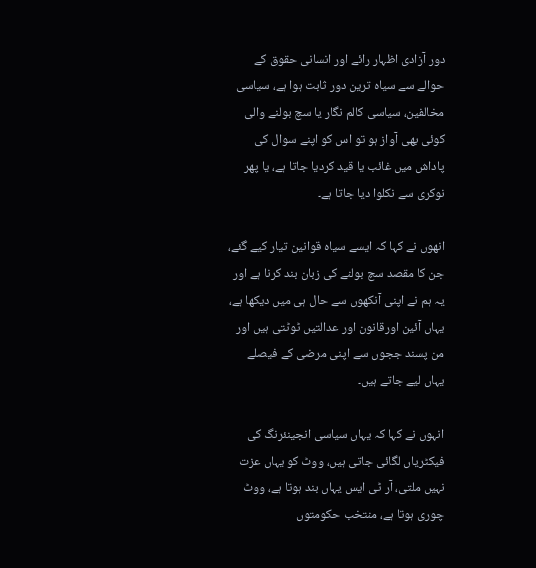دور آزادی اظہار رائے اور انسانی حقوق کے حوالے سے سیاہ ترین دور ثابت ہوا ہے، سیاسی مخالفین، سیاسی کالم نگار یا سچ بولنے والی کوئی بھی آواز ہو تو اس کو اپنے سوال کی پاداش میں غائب یا قید کردیا جاتا ہے، یا پھر نوکری سے نکلوا دیا جاتا ہے۔

انھوں نے کہا کہ ایسے سیاہ قوانین تیار کیے گئے، جن کا مقصد سچ بولنے کی زبان بند کرنا ہے اور یہ ہم نے اپنی آنکھوں سے حال ہی میں دیکھا ہے، یہاں آئین اورقانون اور عدالتیں ٹوٹتی ہیں اور من پسند ججوں سے اپنی مرضی کے فیصلے یہاں لیے جاتے ہیں۔

انہوں نے کہا کہ یہاں سیاسی انجینئرنگ کی فیکٹریاں لگائی جاتی ہیں، ووٹ کو یہاں عزت نہیں ملتی، آر ٹی ایس یہاں بند ہوتا ہے، ووٹ چوری ہوتا ہے، منتخب حکومتوں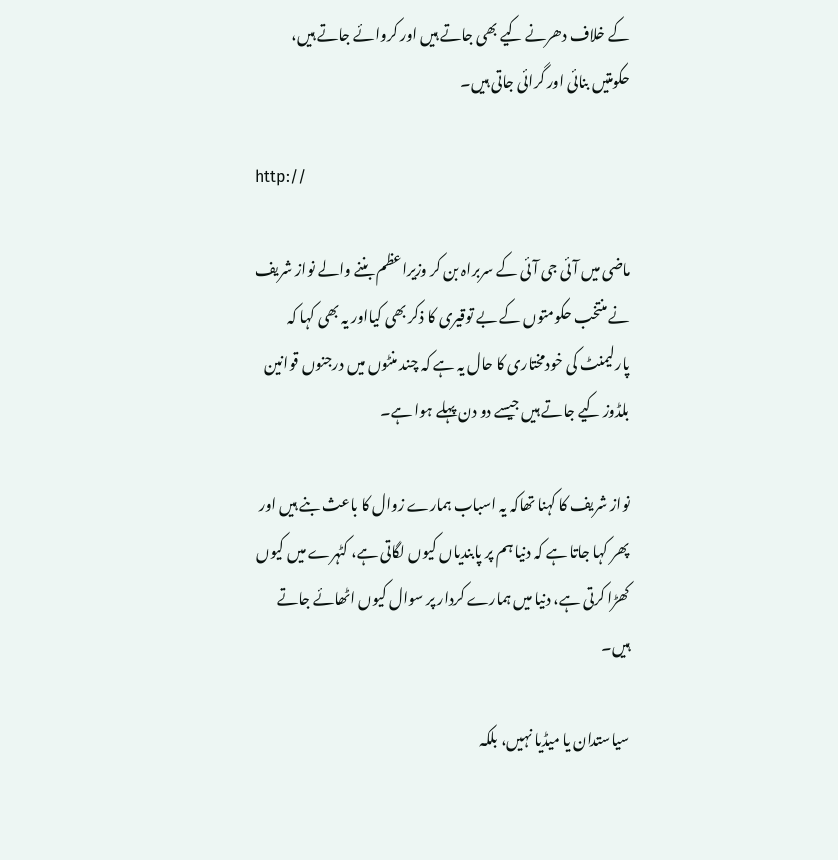کے خلاف دھرنے کیے بھی جاتے ہیں اور کروائے جاتے ہیں، حکومتیں بنائی اور گرائی جاتی ہیں۔

http://

ماضی میں آئی جی آئی کے سربراہ بن کر وزیراعظم بننے والے نواز شریف نے منتخب حکومتوں کے بے توقیری کا ذکر بھی کیااور یہ بھی کہا کہ پارلیمنٹ کی خودمختاری کا حال یہ ہے کہ چند منٹوں میں درجنوں قوانین بلڈوز کیے جاتے ہیں جیسے دو دن پہلے ہوا ہے۔

نواز شریف کا کہنا تھاکہ یہ اسباب ہمارے زوال کا باعث بنے ہیں اور پھر کہا جاتا ہے کہ دنیا ہم پر پابندیاں کیوں لگاتی ہے، کٹہرے میں کیوں کھڑا کرتی ہے، دنیا میں ہمارے کردار پر سوال کیوں اٹھائے جاتے ہیں۔

سیاستدان یا میڈیا نہیں، بلکہ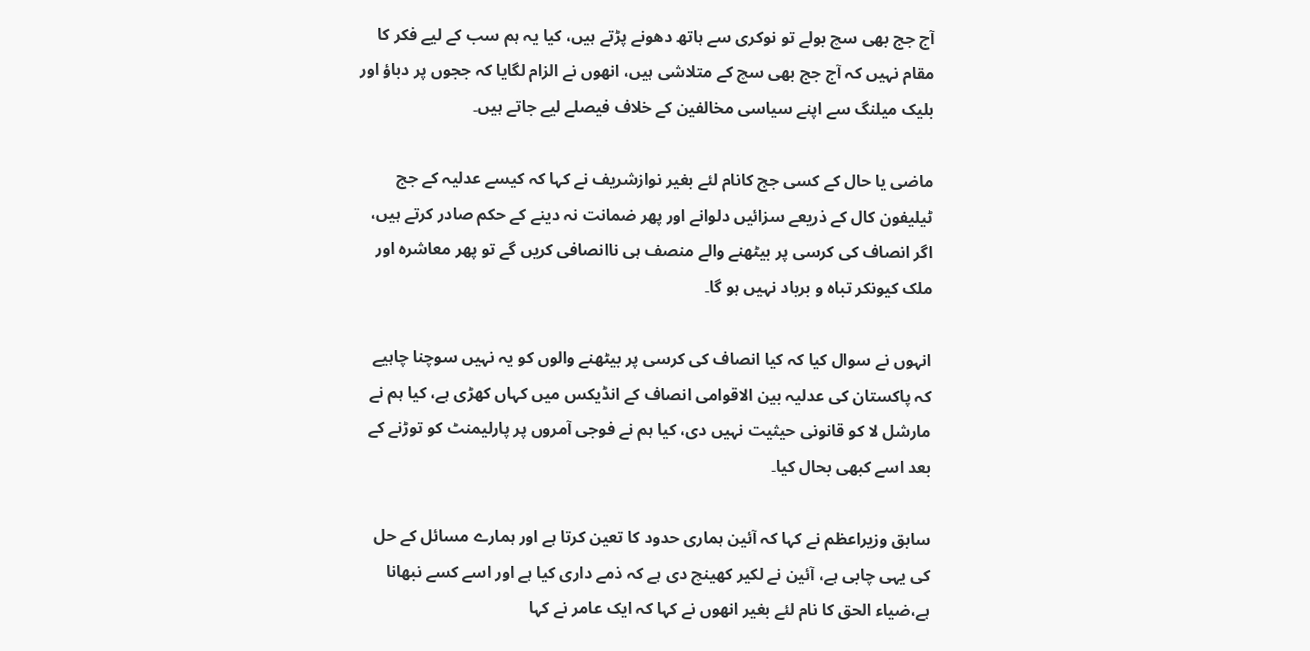آج جج بھی سچ بولے تو نوکری سے ہاتھ دھونے پڑتے ہیں، کیا یہ ہم سب کے لیے فکر کا مقام نہیں کہ آج جج بھی سچ کے متلاشی ہیں، انھوں نے الزام لگایا کہ ججوں پر دباؤ اور بلیک میلنگ سے اپنے سیاسی مخالفین کے خلاف فیصلے لیے جاتے ہیں۔

ماضی یا حال کے کسی جج کانام لئے بغیر نوازشریف نے کہا کہ کیسے عدلیہ کے جج ٹیلیفون کال کے ذریعے سزائیں دلوانے اور پھر ضمانت نہ دینے کے حکم صادر کرتے ہیں، اگر انصاف کی کرسی پر بیٹھنے والے منصف ہی ناانصافی کریں گے تو پھر معاشرہ اور ملک کیونکر تباہ و برباد نہیں ہو گا۔

انہوں نے سوال کیا کہ کیا انصاف کی کرسی پر بیٹھنے والوں کو یہ نہیں سوچنا چاہیے کہ پاکستان کی عدلیہ بین الاقوامی انصاف کے انڈیکس میں کہاں کھڑی ہے، کیا ہم نے مارشل لا کو قانونی حیثیت نہیں دی، کیا ہم نے فوجی آمروں پر پارلیمنٹ کو توڑنے کے بعد اسے کبھی بحال کیا۔

سابق وزیراعظم نے کہا کہ آئین ہماری حدود کا تعین کرتا ہے اور ہمارے مسائل کے حل کی یہی چابی ہے، آئین نے لکیر کھینچ دی ہے کہ ذمے داری کیا ہے اور اسے کسے نبھانا ہے،ضیاء الحق کا نام لئے بغیر انھوں نے کہا کہ ایک عامر نے کہا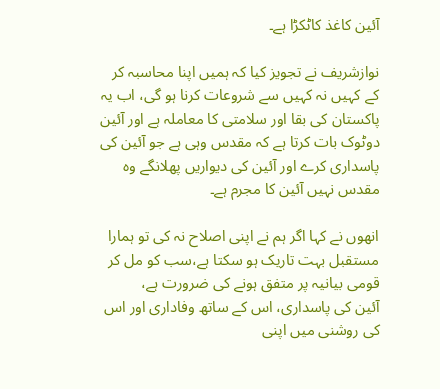آئین کاغذ کاٹکڑا ہے۔

نوازشریف نے تجویز کیا کہ ہمیں اپنا محاسبہ کر کے کہیں نہ کہیں سے شروعات کرنا ہو گی، اب یہ پاکستان کی بقا اور سلامتی کا معاملہ ہے اور آئین دوٹوک بات کرتا ہے کہ مقدس وہی ہے جو آئین کی پاسداری کرے اور آئین کی دیواریں پھلانگے وہ مقدس نہیں آئین کا مجرم ہے۔

انھوں نے کہا اگر ہم نے اپنی اصلاح نہ کی تو ہمارا مستقبل بہت تاریک ہو سکتا ہے،سب کو مل کر قومی بیانیہ پر متفق ہونے کی ضرورت ہے،
آئین کی پاسداری، اس کے ساتھ وفاداری اور اس کی روشنی میں اپنی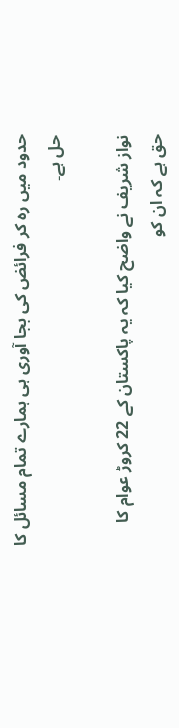حدود میں رہ کر فرائض کی بجا آوری ہی ہمارے تمام مسائل کا حل ہے۔

نواز شریف نے واضح کیا کہ یہ پاکستان کے 22 کروڑ عوام کا حق ہے کہ ان کو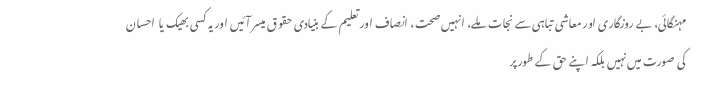مہنگائی، بے روزگاری اور معاشی تباہی سے نجات ملے، انہیں صحت، انصاف اور تعلیم کے بنیادی حقوق میسر آئیں اور یہ کسی بھیک یا احسان کی صورت میں نہیں بلکہ اپنے حق کے طور پر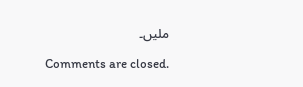ملیں۔

Comments are closed.